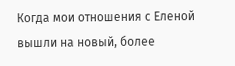Когда мои отношения с Еленой вышли на новый, более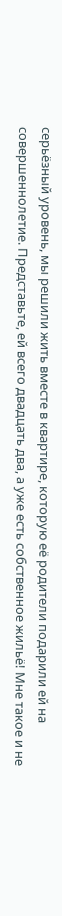серьёзный уровень, мы решили жить вместе в квартире, которую её родители подарили ей на совершеннолетие. Представьте, ей всего двадцать два, а уже есть собственное жильё! Мне такое и не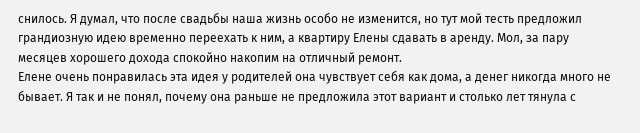снилось. Я думал, что после свадьбы наша жизнь особо не изменится, но тут мой тесть предложил грандиозную идею временно переехать к ним, а квартиру Елены сдавать в аренду. Мол, за пару месяцев хорошего дохода спокойно накопим на отличный ремонт.
Елене очень понравилась эта идея у родителей она чувствует себя как дома, а денег никогда много не бывает. Я так и не понял, почему она раньше не предложила этот вариант и столько лет тянула с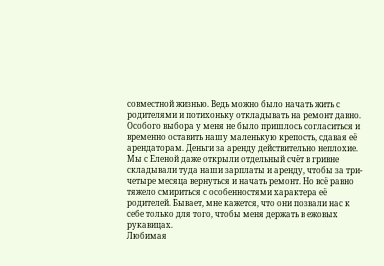совместной жизнью. Ведь можно было начать жить с родителями и потихоньку откладывать на ремонт давно.
Особого выбора у меня не было пришлось согласиться и временно оставить нашу маленькую крепость, сдавая её арендаторам. Деньги за аренду действительно неплохие. Мы с Еленой даже открыли отдельный счёт в гривне складывали туда наши зарплаты и аренду, чтобы за три-четыре месяца вернуться и начать ремонт. Но всё равно тяжело смириться с особенностями характера её родителей. Бывает, мне кажется, что они позвали нас к себе только для того, чтобы меня держать в ежовых рукавицах.
Любимая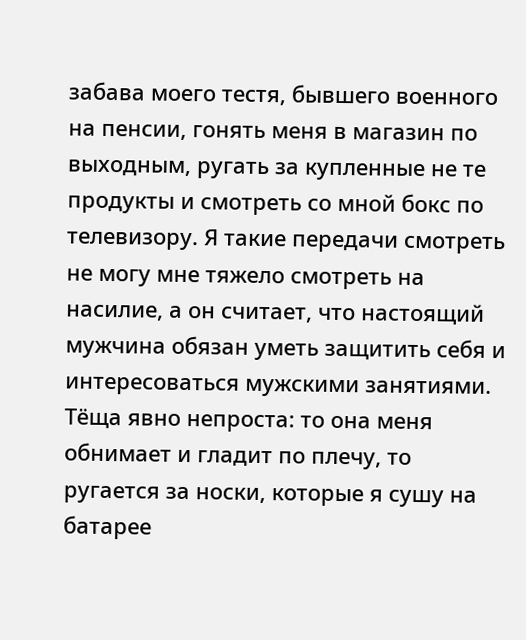забава моего тестя, бывшего военного на пенсии, гонять меня в магазин по выходным, ругать за купленные не те продукты и смотреть со мной бокс по телевизору. Я такие передачи смотреть не могу мне тяжело смотреть на насилие, а он считает, что настоящий мужчина обязан уметь защитить себя и интересоваться мужскими занятиями.
Тёща явно непроста: то она меня обнимает и гладит по плечу, то ругается за носки, которые я сушу на батарее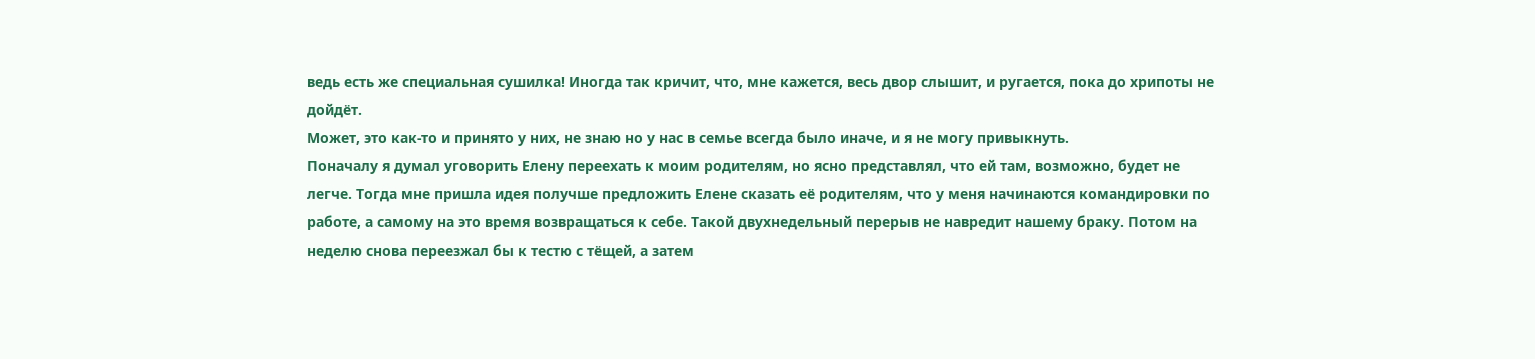ведь есть же специальная сушилка! Иногда так кричит, что, мне кажется, весь двор слышит, и ругается, пока до хрипоты не дойдёт.
Может, это как-то и принято у них, не знаю но у нас в семье всегда было иначе, и я не могу привыкнуть.
Поначалу я думал уговорить Елену переехать к моим родителям, но ясно представлял, что ей там, возможно, будет не легче. Тогда мне пришла идея получше предложить Елене сказать её родителям, что у меня начинаются командировки по работе, а самому на это время возвращаться к себе. Такой двухнедельный перерыв не навредит нашему браку. Потом на неделю снова переезжал бы к тестю с тёщей, а затем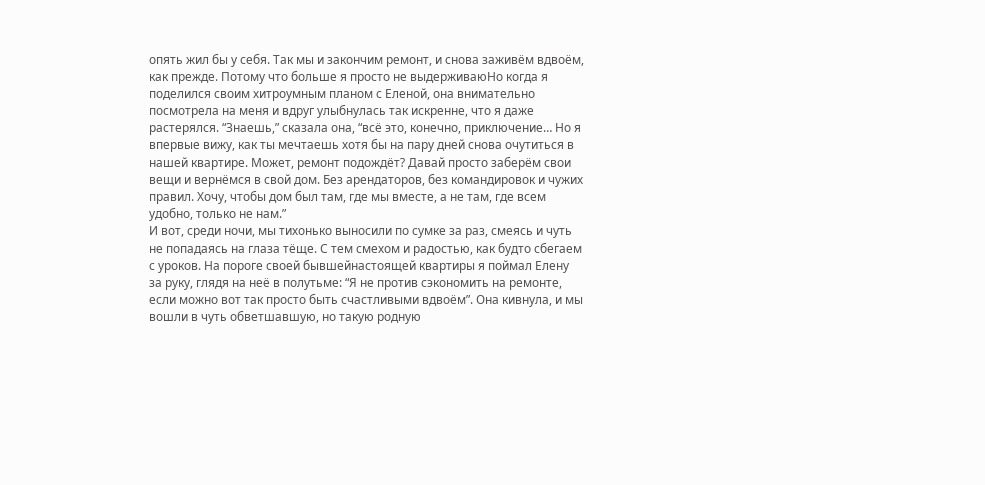опять жил бы у себя. Так мы и закончим ремонт, и снова заживём вдвоём, как прежде. Потому что больше я просто не выдерживаюНо когда я поделился своим хитроумным планом с Еленой, она внимательно посмотрела на меня и вдруг улыбнулась так искренне, что я даже растерялся. “Знаешь,” сказала она, “всё это, конечно, приключение… Но я впервые вижу, как ты мечтаешь хотя бы на пару дней снова очутиться в нашей квартире. Может, ремонт подождёт? Давай просто заберём свои вещи и вернёмся в свой дом. Без арендаторов, без командировок и чужих правил. Хочу, чтобы дом был там, где мы вместе, а не там, где всем удобно, только не нам.”
И вот, среди ночи, мы тихонько выносили по сумке за раз, смеясь и чуть не попадаясь на глаза тёще. С тем смехом и радостью, как будто сбегаем с уроков. На пороге своей бывшейнастоящей квартиры я поймал Елену за руку, глядя на неё в полутьме: “Я не против сэкономить на ремонте, если можно вот так просто быть счастливыми вдвоём”. Она кивнула, и мы вошли в чуть обветшавшую, но такую родную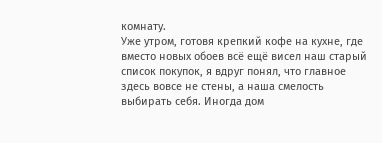комнату.
Уже утром, готовя крепкий кофе на кухне, где вместо новых обоев всё ещё висел наш старый список покупок, я вдруг понял, что главное здесь вовсе не стены, а наша смелость выбирать себя. Иногда дом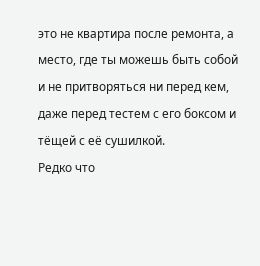это не квартира после ремонта, а место, где ты можешь быть собой и не притворяться ни перед кем, даже перед тестем с его боксом и тёщей с её сушилкой.
Редко что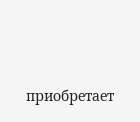приобретает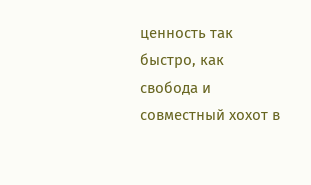ценность так быстро, как свобода и совместный хохот в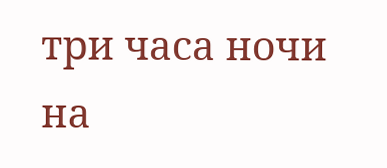три часа ночи на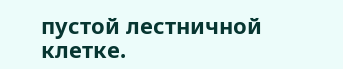пустой лестничной клетке.